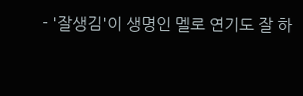- '잘생김'이 생명인 멜로 연기도 잘 하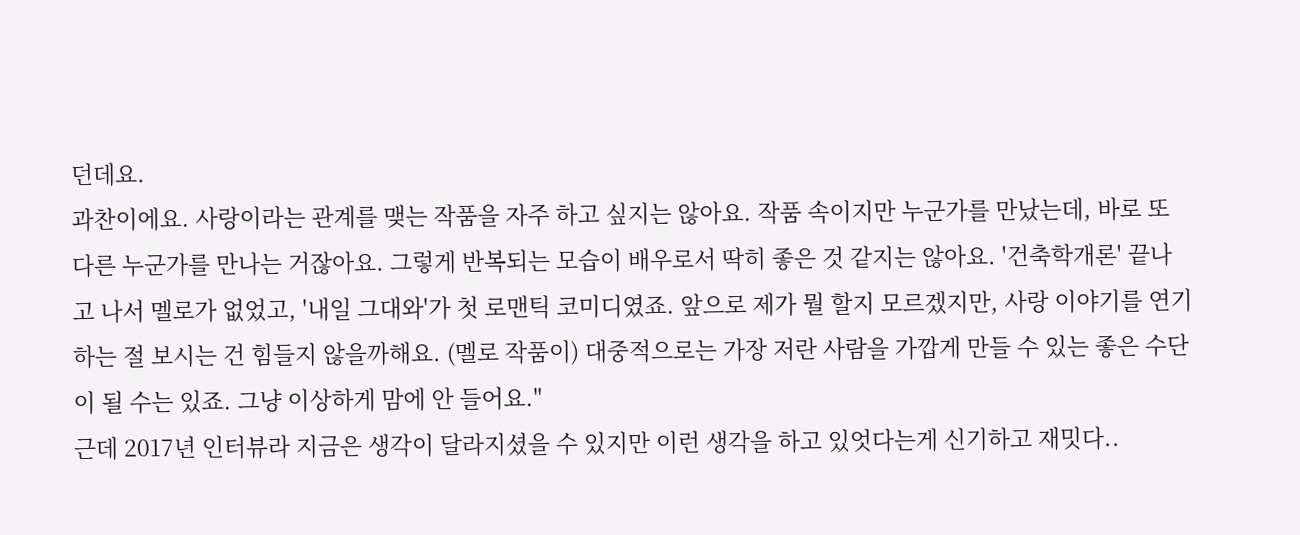던데요.
과찬이에요. 사랑이라는 관계를 맺는 작품을 자주 하고 싶지는 않아요. 작품 속이지만 누군가를 만났는데, 바로 또 다른 누군가를 만나는 거잖아요. 그렇게 반복되는 모습이 배우로서 딱히 좋은 것 같지는 않아요. '건축학개론' 끝나고 나서 멜로가 없었고, '내일 그대와'가 첫 로맨틱 코미디였죠. 앞으로 제가 뭘 할지 모르겠지만, 사랑 이야기를 연기하는 절 보시는 건 힘들지 않을까해요. (멜로 작품이) 대중적으로는 가장 저란 사람을 가깝게 만들 수 있는 좋은 수단이 될 수는 있죠. 그냥 이상하게 맘에 안 들어요."
근데 2017년 인터뷰라 지금은 생각이 달라지셨을 수 있지만 이런 생각을 하고 있엇다는게 신기하고 재밋다..